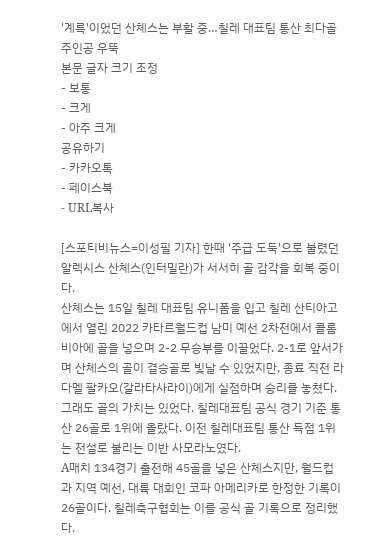'계륵'이었던 산체스는 부활 중…칠레 대표팀 통산 최다골 주인공 우뚝
본문 글자 크기 조정
- 보통
- 크게
- 아주 크게
공유하기
- 카카오톡
- 페이스북
- URL복사

[스포티비뉴스=이성필 기자] 한때 '주급 도둑'으로 불렸던 알렉시스 산체스(인터밀란)가 서서히 골 감각을 회복 중이다.
산체스는 15일 칠레 대표팀 유니폼을 입고 칠레 산티아고에서 열린 2022 카타르월드컵 남미 예선 2차전에서 콜롬비아에 골을 넣으며 2-2 무승부를 이끌었다. 2-1로 앞서가며 산체스의 골이 결승골로 빛날 수 있었지만, 종료 직전 라다멜 팔카오(갈라타사라이)에게 실점하며 승리를 놓쳤다.
그래도 골의 가치는 있었다. 칠레대표팀 공식 경기 기준 통산 26골로 1위에 올랐다. 이전 칠레대표팀 통산 득점 1위는 전설로 불리는 이반 사모라노였다.
A매치 134경기 출전해 45골을 넣은 산체스지만, 월드컵과 지역 예선, 대륙 대회인 코파 아메리카로 한정한 기록이 26골이다. 칠레축구협회는 이를 공식 골 기록으로 정리했다.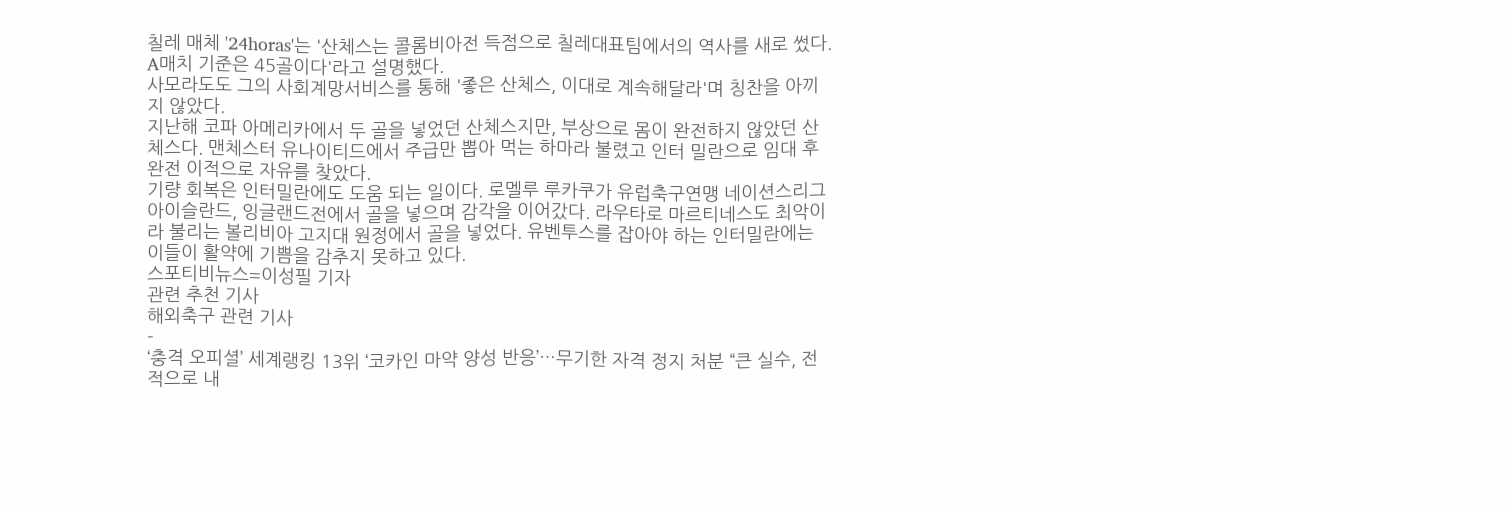칠레 매체 '24horas'는 '산체스는 콜롬비아전 득점으로 칠레대표팀에서의 역사를 새로 썼다. A매치 기준은 45골이다'라고 설명했다.
사모라도도 그의 사회계망서비스를 통해 '좋은 산체스, 이대로 계속해달라'며 칭찬을 아끼지 않았다.
지난해 코파 아메리카에서 두 골을 넣었던 산체스지만, 부상으로 몸이 완전하지 않았던 산체스다. 맨체스터 유나이티드에서 주급만 뽑아 먹는 하마라 불렸고 인터 밀란으로 임대 후 완전 이적으로 자유를 찾았다.
기량 회복은 인터밀란에도 도움 되는 일이다. 로멜루 루카쿠가 유럽축구연맹 네이션스리그 아이슬란드, 잉글랜드전에서 골을 넣으며 감각을 이어갔다. 라우타로 마르티네스도 최악이라 불리는 볼리비아 고지대 원정에서 골을 넣었다. 유벤투스를 잡아야 하는 인터밀란에는 이들이 활약에 기쁨을 감추지 못하고 있다.
스포티비뉴스=이성필 기자
관련 추천 기사
해외축구 관련 기사
-
‘충격 오피셜’ 세계랭킹 13위 ‘코카인 마약 양성 반응’…무기한 자격 정지 처분 “큰 실수, 전적으로 내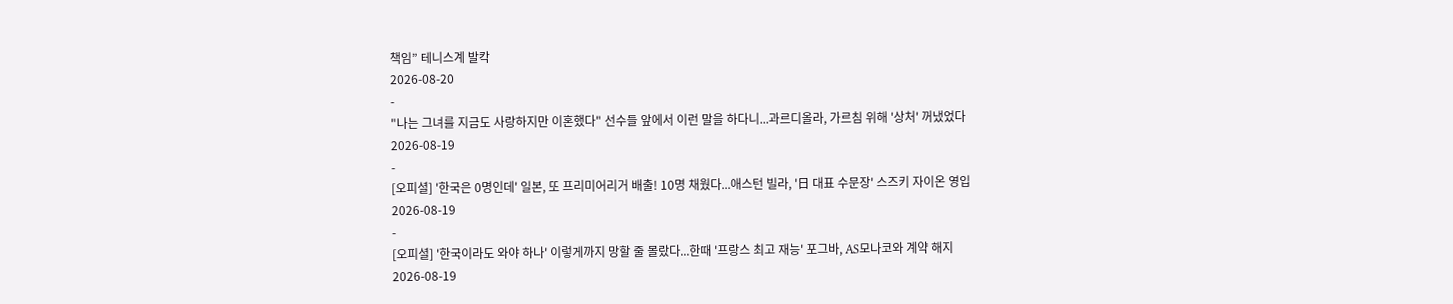책임” 테니스계 발칵
2026-08-20
-
"나는 그녀를 지금도 사랑하지만 이혼했다" 선수들 앞에서 이런 말을 하다니...과르디올라, 가르침 위해 '상처' 꺼냈었다
2026-08-19
-
[오피셜] '한국은 0명인데' 일본, 또 프리미어리거 배출! 10명 채웠다...애스턴 빌라, '日 대표 수문장' 스즈키 자이온 영입
2026-08-19
-
[오피셜] '한국이라도 와야 하나' 이렇게까지 망할 줄 몰랐다...한때 '프랑스 최고 재능' 포그바, AS모나코와 계약 해지
2026-08-19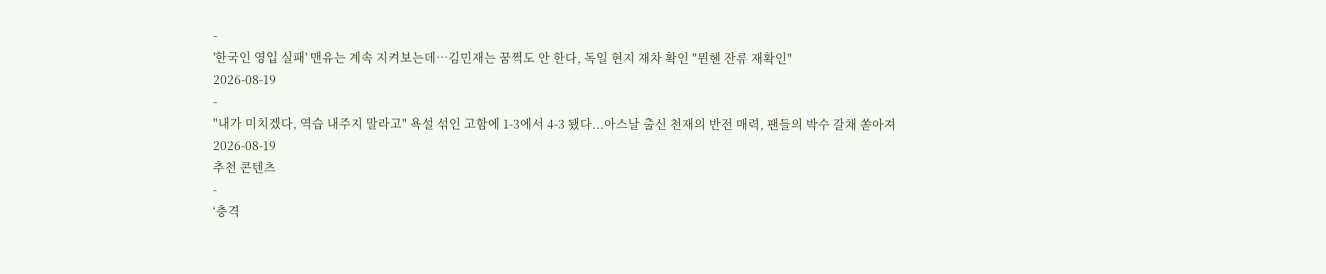-
'한국인 영입 실패' 맨유는 계속 지켜보는데…김민재는 꿈쩍도 안 한다, 독일 현지 재차 확인 "뮌헨 잔류 재확인"
2026-08-19
-
"내가 미치겠다, 역습 내주지 말라고" 욕설 섞인 고함에 1-3에서 4-3 됐다...아스날 출신 천재의 반전 매력, 팬들의 박수 갈채 쏟아져
2026-08-19
추천 콘텐츠
-
‘충격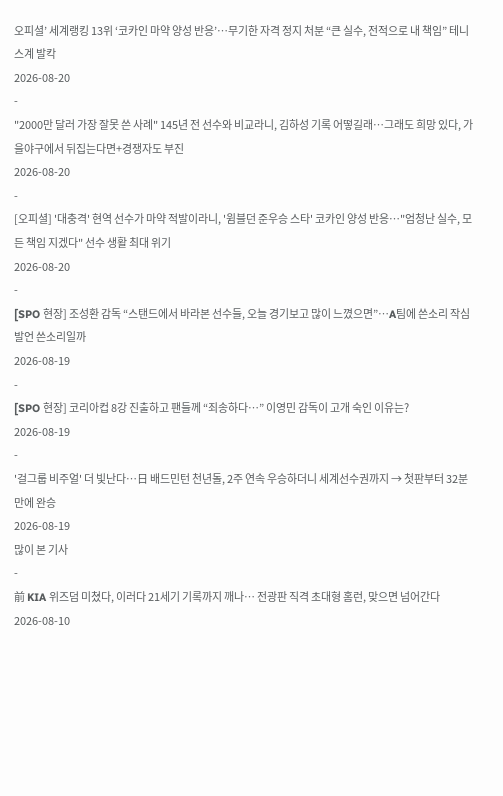오피셜’ 세계랭킹 13위 ‘코카인 마약 양성 반응’…무기한 자격 정지 처분 “큰 실수, 전적으로 내 책임” 테니스계 발칵
2026-08-20
-
"2000만 달러 가장 잘못 쓴 사례" 145년 전 선수와 비교라니, 김하성 기록 어떻길래…그래도 희망 있다, 가을야구에서 뒤집는다면+경쟁자도 부진
2026-08-20
-
[오피셜] '대충격' 현역 선수가 마약 적발이라니, '윔블던 준우승 스타' 코카인 양성 반응…"엄청난 실수, 모든 책임 지겠다" 선수 생활 최대 위기
2026-08-20
-
[SPO 현장] 조성환 감독 “스탠드에서 바라본 선수들, 오늘 경기보고 많이 느꼈으면”…A팀에 쓴소리 작심발언 쓴소리일까
2026-08-19
-
[SPO 현장] 코리아컵 8강 진출하고 팬들께 “죄송하다…” 이영민 감독이 고개 숙인 이유는?
2026-08-19
-
'걸그룹 비주얼' 더 빛난다…日 배드민턴 천년돌, 2주 연속 우승하더니 세계선수권까지 → 첫판부터 32분 만에 완승
2026-08-19
많이 본 기사
-
前 KIA 위즈덤 미쳤다, 이러다 21세기 기록까지 깨나… 전광판 직격 초대형 홈런, 맞으면 넘어간다
2026-08-10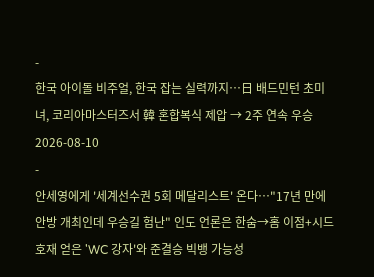-
한국 아이돌 비주얼, 한국 잡는 실력까지…日 배드민턴 초미녀, 코리아마스터즈서 韓 혼합복식 제압 → 2주 연속 우승
2026-08-10
-
안세영에게 '세계선수권 5회 메달리스트' 온다…"17년 만에 안방 개최인데 우승길 험난" 인도 언론은 한숨→홈 이점+시드 호재 얻은 'WC 강자'와 준결승 빅뱅 가능성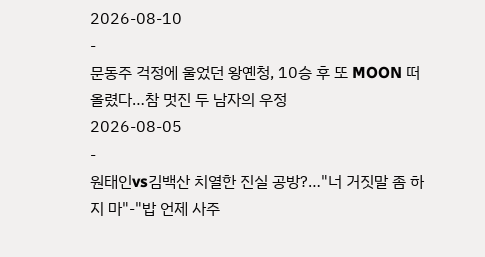2026-08-10
-
문동주 걱정에 울었던 왕옌청, 10승 후 또 MOON 떠올렸다…참 멋진 두 남자의 우정
2026-08-05
-
원태인vs김백산 치열한 진실 공방?…"너 거짓말 좀 하지 마"-"밥 언제 사주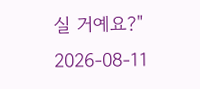실 거예요?"
2026-08-11